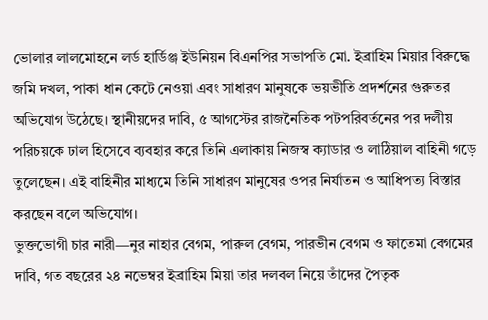ভোলার লালমোহনে লর্ড হার্ডিঞ্জ ইউনিয়ন বিএনপির সভাপতি মো. ইব্রাহিম মিয়ার বিরুদ্ধে জমি দখল, পাকা ধান কেটে নেওয়া এবং সাধারণ মানুষকে ভয়ভীতি প্রদর্শনের গুরুতর অভিযোগ উঠেছে। স্থানীয়দের দাবি, ৫ আগস্টের রাজনৈতিক পটপরিবর্তনের পর দলীয় পরিচয়কে ঢাল হিসেবে ব্যবহার করে তিনি এলাকায় নিজস্ব ক্যাডার ও লাঠিয়াল বাহিনী গড়ে তুলেছেন। এই বাহিনীর মাধ্যমে তিনি সাধারণ মানুষের ওপর নির্যাতন ও আধিপত্য বিস্তার করছেন বলে অভিযোগ।
ভুক্তভোগী চার নারী—নুর নাহার বেগম, পারুল বেগম, পারভীন বেগম ও ফাতেমা বেগমের দাবি, গত বছরের ২৪ নভেম্বর ইব্রাহিম মিয়া তার দলবল নিয়ে তাঁদের পৈতৃক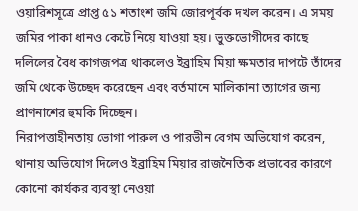ওয়ারিশসূত্রে প্রাপ্ত ৫১ শতাংশ জমি জোরপূর্বক দখল করেন। এ সময় জমির পাকা ধানও কেটে নিয়ে যাওয়া হয়। ভুক্তভোগীদের কাছে দলিলের বৈধ কাগজপত্র থাকলেও ইব্রাহিম মিয়া ক্ষমতার দাপটে তাঁদের জমি থেকে উচ্ছেদ করেছেন এবং বর্তমানে মালিকানা ত্যাগের জন্য প্রাণনাশের হুমকি দিচ্ছেন।
নিরাপত্তাহীনতায় ভোগা পারুল ও পারভীন বেগম অভিযোগ করেন, থানায় অভিযোগ দিলেও ইব্রাহিম মিয়ার রাজনৈতিক প্রভাবের কারণে কোনো কার্যকর ব্যবস্থা নেওয়া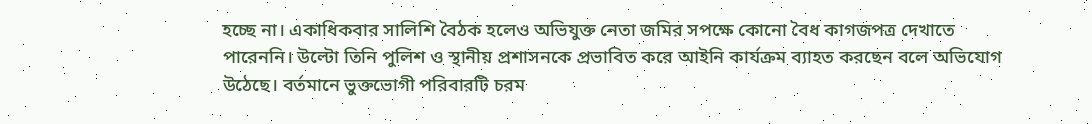হচ্ছে না। একাধিকবার সালিশি বৈঠক হলেও অভিযুক্ত নেতা জমির সপক্ষে কোনো বৈধ কাগজপত্র দেখাতে পারেননি। উল্টো তিনি পুলিশ ও স্থানীয় প্রশাসনকে প্রভাবিত করে আইনি কার্যক্রম ব্যাহত করছেন বলে অভিযোগ উঠেছে। বর্তমানে ভুক্তভোগী পরিবারটি চরম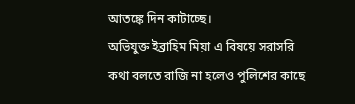আতঙ্কে দিন কাটাচ্ছে।
অভিযুক্ত ইব্রাহিম মিয়া এ বিষয়ে সরাসরি কথা বলতে রাজি না হলেও পুলিশের কাছে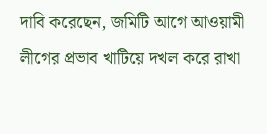দাবি করেছেন, জমিটি আগে আওয়ামী লীগের প্রভাব খাটিয়ে দখল করে রাখা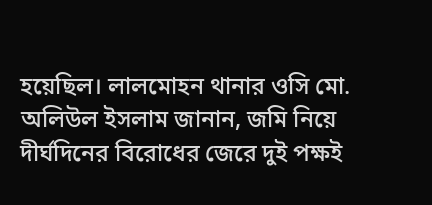হয়েছিল। লালমোহন থানার ওসি মো. অলিউল ইসলাম জানান, জমি নিয়ে দীর্ঘদিনের বিরোধের জেরে দুই পক্ষই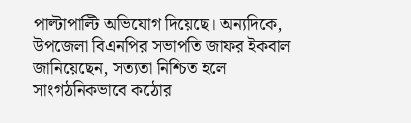পাল্টাপাল্টি অভিযোগ দিয়েছে। অন্যদিকে, উপজেলা বিএনপির সভাপতি জাফর ইকবাল জানিয়েছেন, সত্যতা নিশ্চিত হলে সাংগঠনিকভাবে কঠোর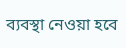ব্যবস্থা নেওয়া হবে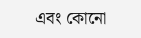এবং কোনো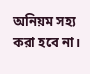অনিয়ম সহ্য করা হবে না।